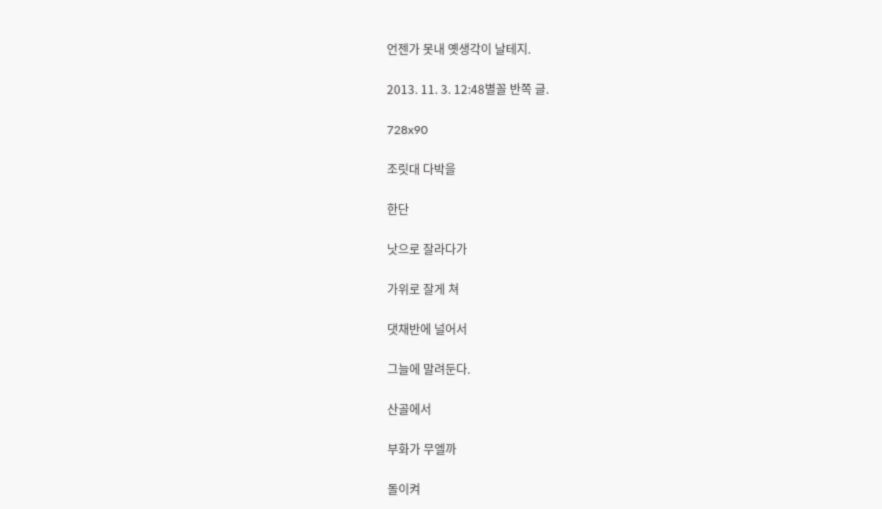언젠가 못내 옛생각이 날테지.

2013. 11. 3. 12:48별꼴 반쪽 글.

728x90

조릿대 다박을

한단

낫으로 잘라다가

가위로 잘게 쳐

댓채반에 널어서

그늘에 말려둔다.

산골에서

부화가 무엘까

돌이켜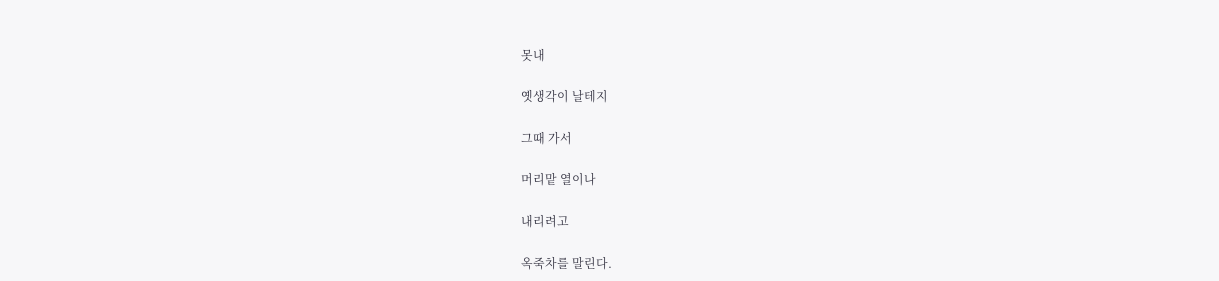못내

옛생각이 날테지

그때 가서

머리맡 열이나

내리려고

옥죽차를 말린다.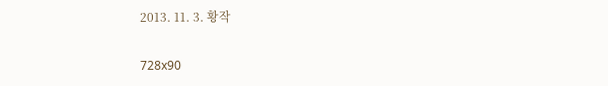2013. 11. 3. 황작

728x90